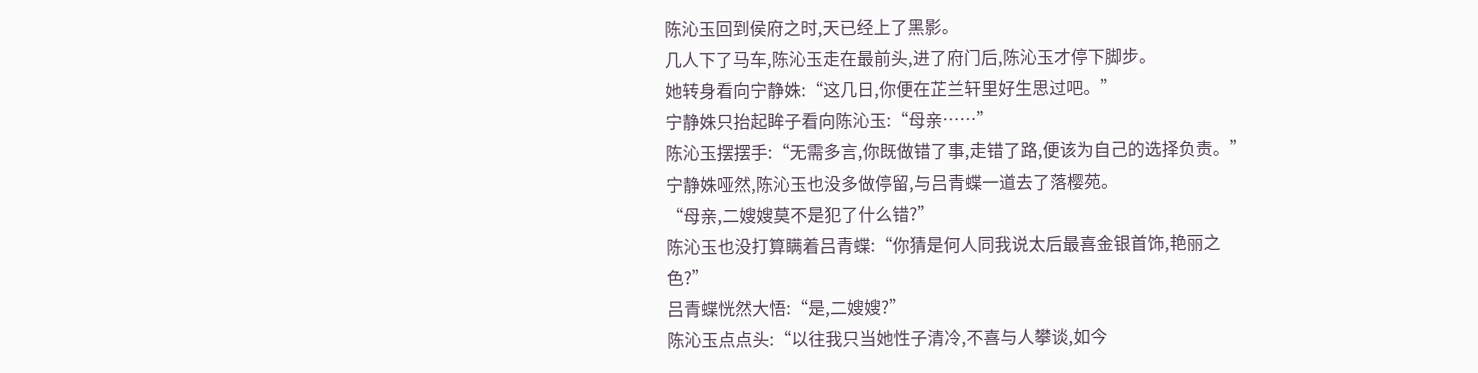陈沁玉回到侯府之时,天已经上了黑影。
几人下了马车,陈沁玉走在最前头,进了府门后,陈沁玉才停下脚步。
她转身看向宁静姝:“这几日,你便在芷兰轩里好生思过吧。”
宁静姝只抬起眸子看向陈沁玉:“母亲……”
陈沁玉摆摆手:“无需多言,你既做错了事,走错了路,便该为自己的选择负责。”
宁静姝哑然,陈沁玉也没多做停留,与吕青蝶一道去了落樱苑。
“母亲,二嫂嫂莫不是犯了什么错?”
陈沁玉也没打算瞒着吕青蝶:“你猜是何人同我说太后最喜金银首饰,艳丽之色?”
吕青蝶恍然大悟:“是,二嫂嫂?”
陈沁玉点点头:“以往我只当她性子清冷,不喜与人攀谈,如今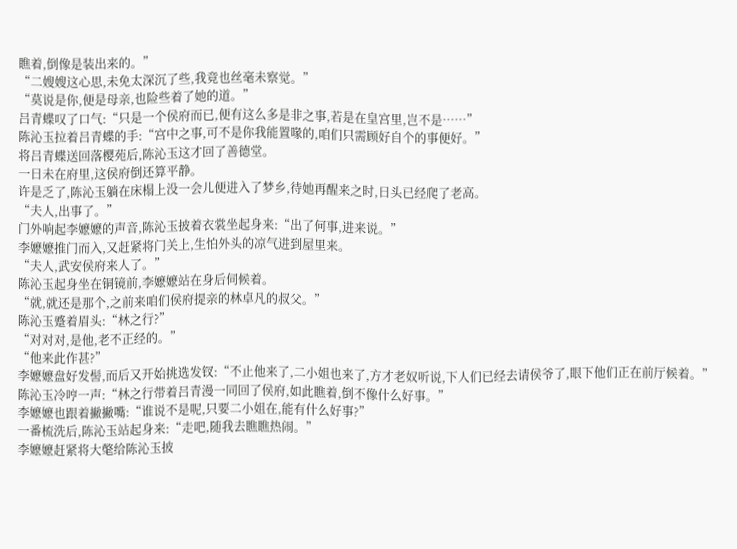瞧着,倒像是装出来的。”
“二嫂嫂这心思,未免太深沉了些,我竟也丝毫未察觉。”
“莫说是你,便是母亲,也险些着了她的道。”
吕青蝶叹了口气:“只是一个侯府而已,便有这么多是非之事,若是在皇宫里,岂不是……”
陈沁玉拉着吕青蝶的手:“宫中之事,可不是你我能置喙的,咱们只需顾好自个的事便好。”
将吕青蝶送回落樱苑后,陈沁玉这才回了善德堂。
一日未在府里,这侯府倒还算平静。
许是乏了,陈沁玉躺在床榻上没一会儿便进入了梦乡,待她再醒来之时,日头已经爬了老高。
“夫人,出事了。”
门外响起李嬷嬷的声音,陈沁玉披着衣裳坐起身来:“出了何事,进来说。”
李嬷嬷推门而入,又赶紧将门关上,生怕外头的凉气进到屋里来。
“夫人,武安侯府来人了。”
陈沁玉起身坐在铜镜前,李嬷嬷站在身后伺候着。
“就,就还是那个,之前来咱们侯府提亲的林卓凡的叔父。”
陈沁玉蹙着眉头:“林之行?”
“对对对,是他,老不正经的。”
“他来此作甚?”
李嬷嬷盘好发髻,而后又开始挑选发钗:“不止他来了,二小姐也来了,方才老奴听说,下人们已经去请侯爷了,眼下他们正在前厅候着。”
陈沁玉冷哼一声:“林之行带着吕青漫一同回了侯府,如此瞧着,倒不像什么好事。”
李嬷嬷也跟着撇撇嘴:“谁说不是呢,只要二小姐在,能有什么好事?”
一番梳洗后,陈沁玉站起身来:“走吧,随我去瞧瞧热闹。”
李嬷嬷赶紧将大氅给陈沁玉披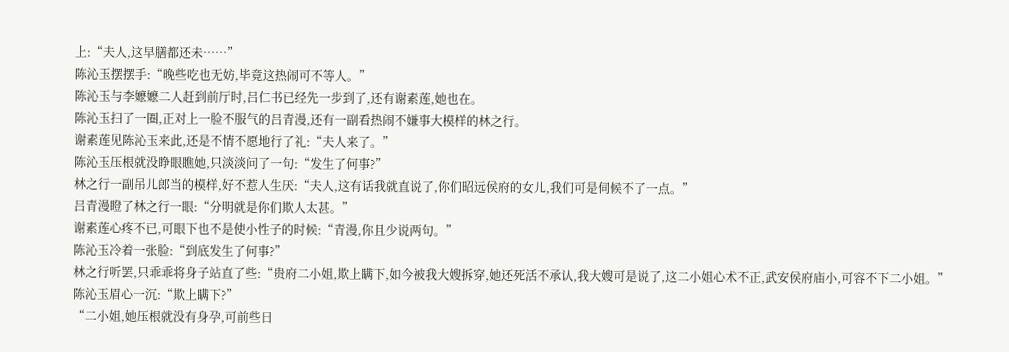上:“夫人,这早膳都还未……”
陈沁玉摆摆手:“晚些吃也无妨,毕竟这热闹可不等人。”
陈沁玉与李嬷嬷二人赶到前厅时,吕仁书已经先一步到了,还有谢素莲,她也在。
陈沁玉扫了一圈,正对上一脸不服气的吕青漫,还有一副看热闹不嫌事大模样的林之行。
谢素莲见陈沁玉来此,还是不情不愿地行了礼:“夫人来了。”
陈沁玉压根就没睁眼瞧她,只淡淡问了一句:“发生了何事?”
林之行一副吊儿郎当的模样,好不惹人生厌:“夫人,这有话我就直说了,你们昭远侯府的女儿,我们可是伺候不了一点。”
吕青漫瞪了林之行一眼:“分明就是你们欺人太甚。”
谢素莲心疼不已,可眼下也不是使小性子的时候:“青漫,你且少说两句。”
陈沁玉冷着一张脸:“到底发生了何事?”
林之行听罢,只乖乖将身子站直了些:“贵府二小姐,欺上瞒下,如今被我大嫂拆穿,她还死活不承认,我大嫂可是说了,这二小姐心术不正,武安侯府庙小,可容不下二小姐。”
陈沁玉眉心一沉:“欺上瞒下?”
“二小姐,她压根就没有身孕,可前些日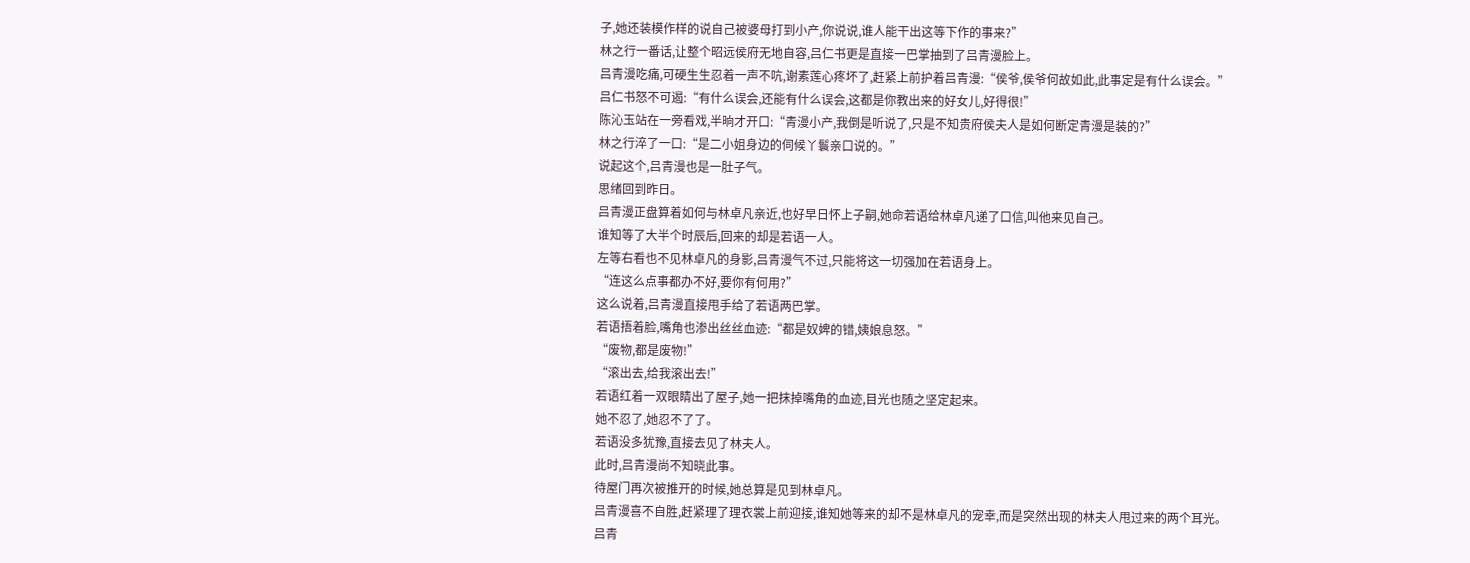子,她还装模作样的说自己被婆母打到小产,你说说,谁人能干出这等下作的事来?”
林之行一番话,让整个昭远侯府无地自容,吕仁书更是直接一巴掌抽到了吕青漫脸上。
吕青漫吃痛,可硬生生忍着一声不吭,谢素莲心疼坏了,赶紧上前护着吕青漫:“侯爷,侯爷何故如此,此事定是有什么误会。”
吕仁书怒不可遏:“有什么误会,还能有什么误会,这都是你教出来的好女儿,好得很!”
陈沁玉站在一旁看戏,半晌才开口:“青漫小产,我倒是听说了,只是不知贵府侯夫人是如何断定青漫是装的?”
林之行淬了一口:“是二小姐身边的伺候丫鬟亲口说的。”
说起这个,吕青漫也是一肚子气。
思绪回到昨日。
吕青漫正盘算着如何与林卓凡亲近,也好早日怀上子嗣,她命若语给林卓凡递了口信,叫他来见自己。
谁知等了大半个时辰后,回来的却是若语一人。
左等右看也不见林卓凡的身影,吕青漫气不过,只能将这一切强加在若语身上。
“连这么点事都办不好,要你有何用?”
这么说着,吕青漫直接甩手给了若语两巴掌。
若语捂着脸,嘴角也渗出丝丝血迹:“都是奴婢的错,姨娘息怒。”
“废物,都是废物!”
“滚出去,给我滚出去!”
若语红着一双眼睛出了屋子,她一把抹掉嘴角的血迹,目光也随之坚定起来。
她不忍了,她忍不了了。
若语没多犹豫,直接去见了林夫人。
此时,吕青漫尚不知晓此事。
待屋门再次被推开的时候,她总算是见到林卓凡。
吕青漫喜不自胜,赶紧理了理衣裳上前迎接,谁知她等来的却不是林卓凡的宠幸,而是突然出现的林夫人甩过来的两个耳光。
吕青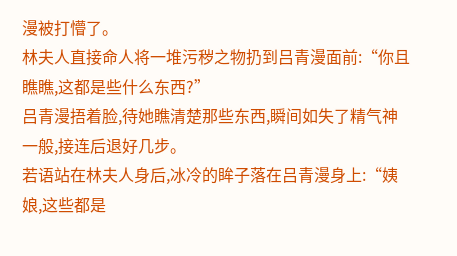漫被打懵了。
林夫人直接命人将一堆污秽之物扔到吕青漫面前:“你且瞧瞧,这都是些什么东西?”
吕青漫捂着脸,待她瞧清楚那些东西,瞬间如失了精气神一般,接连后退好几步。
若语站在林夫人身后,冰冷的眸子落在吕青漫身上:“姨娘,这些都是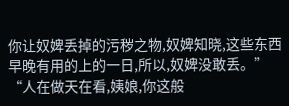你让奴婢丢掉的污秽之物,奴婢知晓,这些东西早晚有用的上的一日,所以,奴婢没敢丢。”
“人在做天在看,姨娘,你这般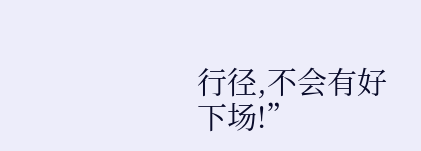行径,不会有好下场!”